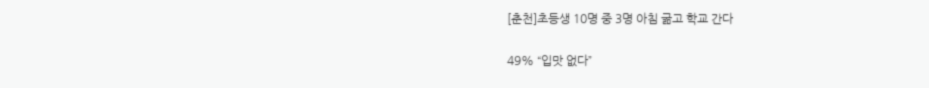[춘천]초등생 10명 중 3명 아침 굶고 학교 간다

49% “입맛 없다”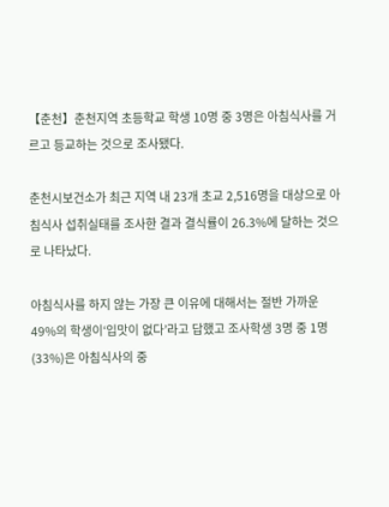【춘천】춘천지역 초등학교 학생 10명 중 3명은 아침식사를 거르고 등교하는 것으로 조사됐다.

춘천시보건소가 최근 지역 내 23개 초교 2,516명을 대상으로 아침식사 섭취실태를 조사한 결과 결식률이 26.3%에 달하는 것으로 나타났다.

아침식사를 하지 않는 가장 큰 이유에 대해서는 절반 가까운 49%의 학생이‘입맛이 없다’라고 답했고 조사학생 3명 중 1명(33%)은 아침식사의 중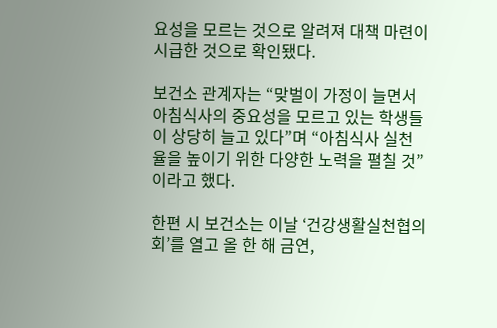요성을 모르는 것으로 알려져 대책 마련이 시급한 것으로 확인됐다.

보건소 관계자는 “맞벌이 가정이 늘면서 아침식사의 중요성을 모르고 있는 학생들이 상당히 늘고 있다”며 “아침식사 실천율을 높이기 위한 다양한 노력을 펼칠 것”이라고 했다.

한편 시 보건소는 이날 ‘건강생활실천협의회’를 열고 올 한 해 금연,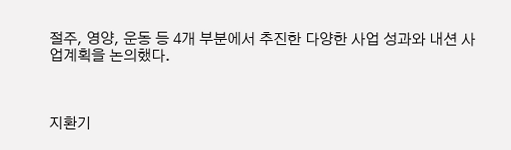절주, 영양, 운동 등 4개 부분에서 추진한 다양한 사업 성과와 내션 사업계획을 논의했다.



지환기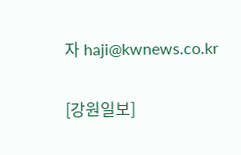자 haji@kwnews.co.kr

[강원일보]